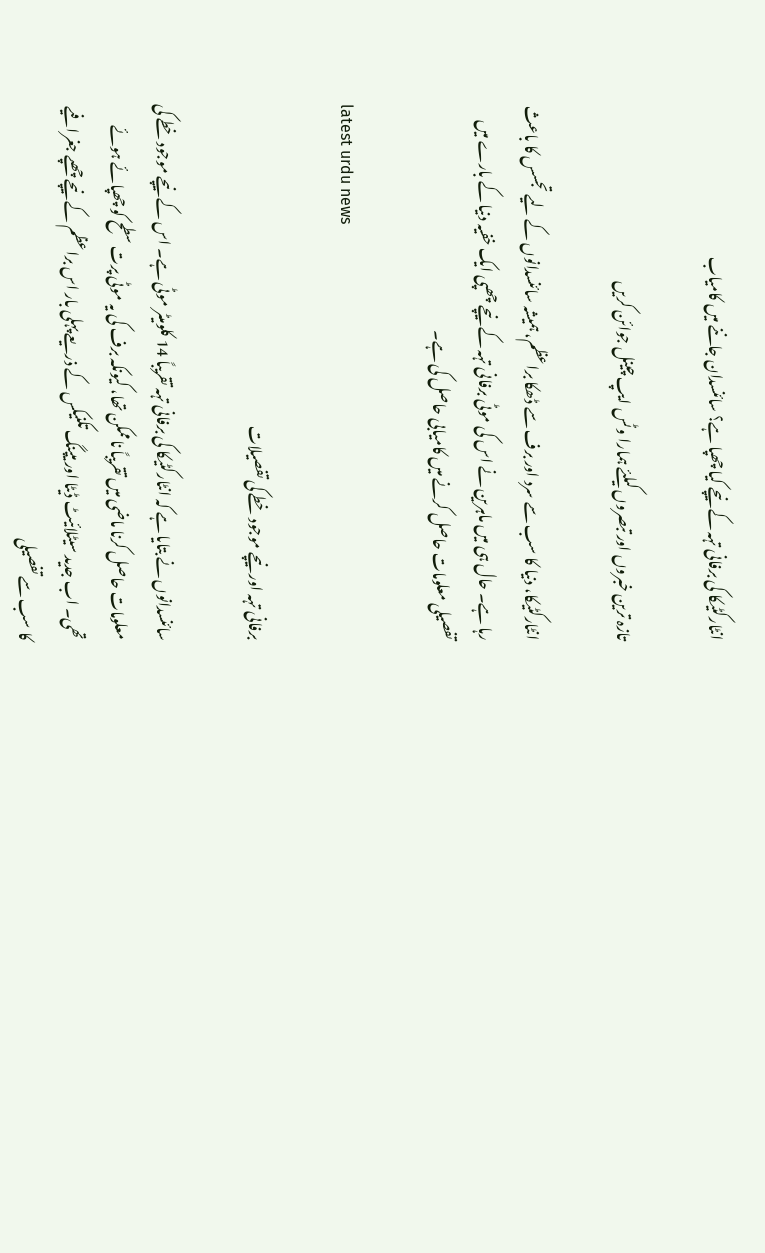انٹارکٹیکا کی برفانی تہہ کے نیچے کیا چھپا ہے؟ سائنسدان جاننے میں کامیاب

تازہ ترین خبروں اور تبصروں کیلئے ہمارا وٹس ایپ چینل جوائن کریں

انٹارکٹیکا، دنیا کا سب سے سرد اور برف سے ڈھکا براعظم، ہمیشہ سائنسدانوں کے لیے تجسس کا باعث رہا ہے۔ حال ہی میں ماہرین نے اس کی موٹی برفانی تہہ کے نیچے چھپی ایک خفیہ دنیا کے بارے میں تفصیلی معلومات حاصل کرنے میں کامیابی حاصل کی ہے۔

latest urdu news

برفانی تہہ اور نیچے موجود خطے کی تفصیلات

سائنسدانوں نے بتایا ہے کہ انٹارکٹیکا کی برفانی تہہ تقریباً 14 کلومیٹر موٹی ہے۔ اس کے نیچے موجود خطے کی معلومات حاصل کرنا ماضی میں تقریباً ناممکن تھا، کیونکہ برف کی یہ موٹی پرت سطح کو چھپائے ہوئے تھی۔ اب جدید سیٹلائیٹ ڈیٹا اور میپنگ تکنیکس کے ذریعے پہلی بار اس براعظم کے نیچے چھپے جغرافیے کا سب سے تفصیلی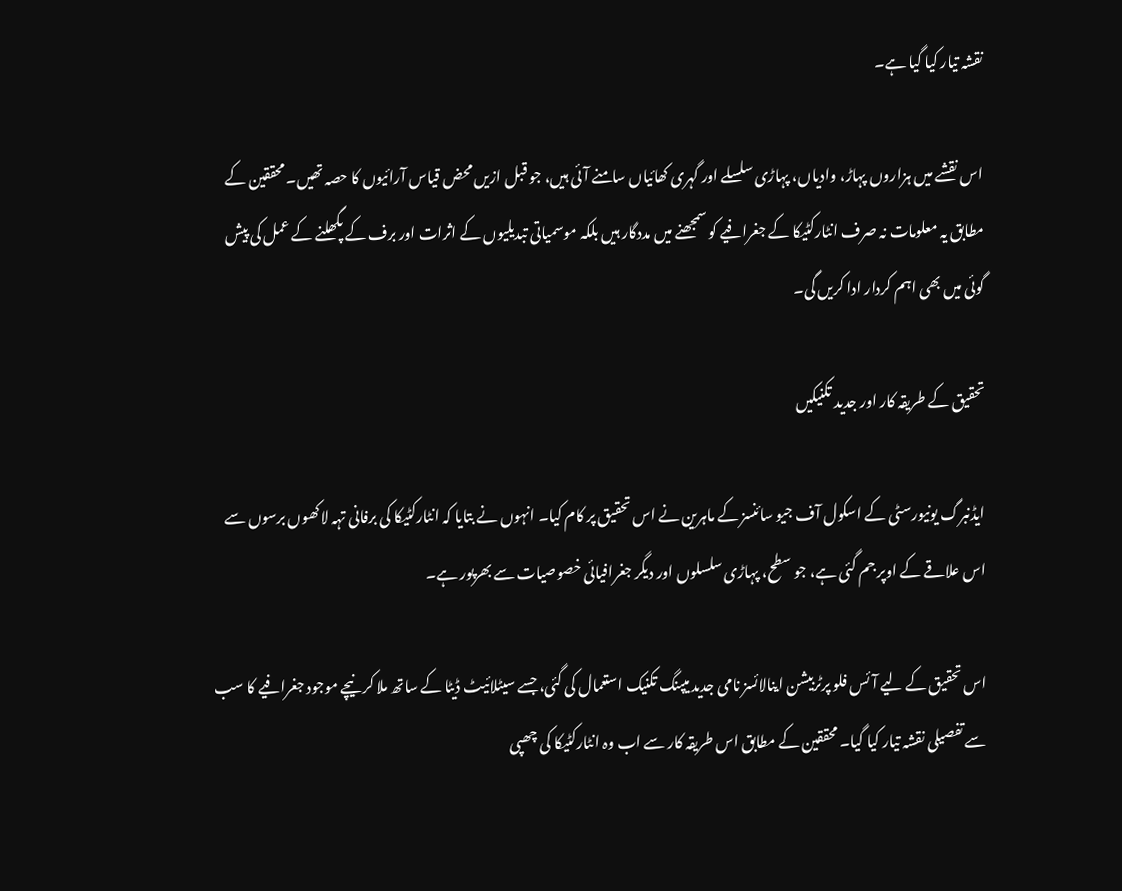نقشہ تیار کیا گیا ہے۔

اس نقشے میں ہزاروں پہاڑ، وادیاں، پہاڑی سلسلے اور گہری کھائیاں سامنے آئی ہیں، جو قبل ازیں محض قیاس آرائیوں کا حصہ تھیں۔ محققین کے مطابق یہ معلومات نہ صرف انٹارکٹیکا کے جغرافیے کو سمجھنے میں مددگار ہیں بلکہ موسمیاتی تبدیلیوں کے اثرات اور برف کے پگھلنے کے عمل کی پیش گوئی میں بھی اہم کردار ادا کریں گی۔

تحقیق کے طریقہ کار اور جدید تکنیکیں

ایڈنبرگ یونیورسٹی کے اسکول آف جیو سائنسز کے ماہرین نے اس تحقیق پر کام کیا۔ انہوں نے بتایا کہ انٹارکٹیکا کی برفانی تہہ لاکھوں برسوں سے اس علاقے کے اوپر جم گئی ہے، جو سطح، پہاڑی سلسلوں اور دیگر جغرافیائی خصوصیات سے بھرپور ہے۔

اس تحقیق کے لیے آئس فلو پرٹربیشن اینالائسز نامی جدید میپنگ تکنیک استعمال کی گئی، جسے سیٹلائیٹ ڈیٹا کے ساتھ ملا کر نیچے موجود جغرافیے کا سب سے تفصیلی نقشہ تیار کیا گیا۔ محققین کے مطابق اس طریقہ کار سے اب وہ انٹارکٹیکا کی چھپی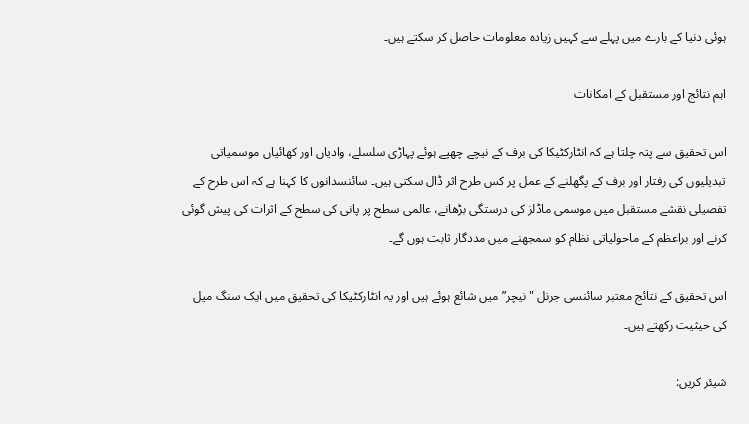ہوئی دنیا کے بارے میں پہلے سے کہیں زیادہ معلومات حاصل کر سکتے ہیں۔

اہم نتائج اور مستقبل کے امکانات

اس تحقیق سے پتہ چلتا ہے کہ انٹارکٹیکا کی برف کے نیچے چھپے ہوئے پہاڑی سلسلے، وادیاں اور کھائیاں موسمیاتی تبدیلیوں کی رفتار اور برف کے پگھلنے کے عمل پر کس طرح اثر ڈال سکتی ہیں۔ سائنسدانوں کا کہنا ہے کہ اس طرح کے تفصیلی نقشے مستقبل میں موسمی ماڈلز کی درستگی بڑھانے، عالمی سطح پر پانی کی سطح کے اثرات کی پیش گوئی کرنے اور براعظم کے ماحولیاتی نظام کو سمجھنے میں مددگار ثابت ہوں گے۔

اس تحقیق کے نتائج معتبر سائنسی جرنل "نیچر” میں شائع ہوئے ہیں اور یہ انٹارکٹیکا کی تحقیق میں ایک سنگ میل کی حیثیت رکھتے ہیں۔

شیئر کریں: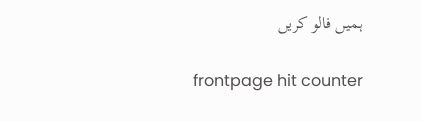ہمیں فالو کریں

frontpage hit counter